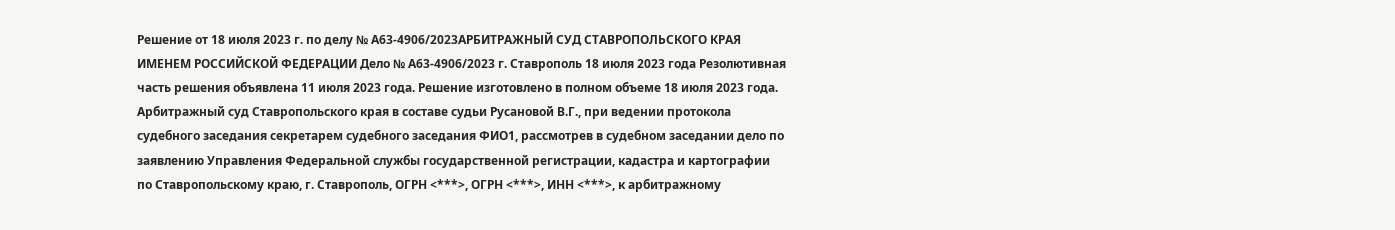Решение от 18 июля 2023 г. по делу № А63-4906/2023АРБИТРАЖНЫЙ СУД СТАВРОПОЛЬСКОГО КРАЯ ИМЕНЕМ РОССИЙСКОЙ ФЕДЕРАЦИИ Дело № А63-4906/2023 г. Ставрополь 18 июля 2023 года Резолютивная часть решения объявлена 11 июля 2023 года. Решение изготовлено в полном объеме 18 июля 2023 года. Арбитражный суд Ставропольского края в составе судьи Русановой В.Г., при ведении протокола судебного заседания секретарем судебного заседания ФИО1, рассмотрев в судебном заседании дело по заявлению Управления Федеральной службы государственной регистрации, кадастра и картографии по Ставропольскому краю, г. Ставрополь, ОГРН <***>, ОГРН <***>, ИНН <***>, к арбитражному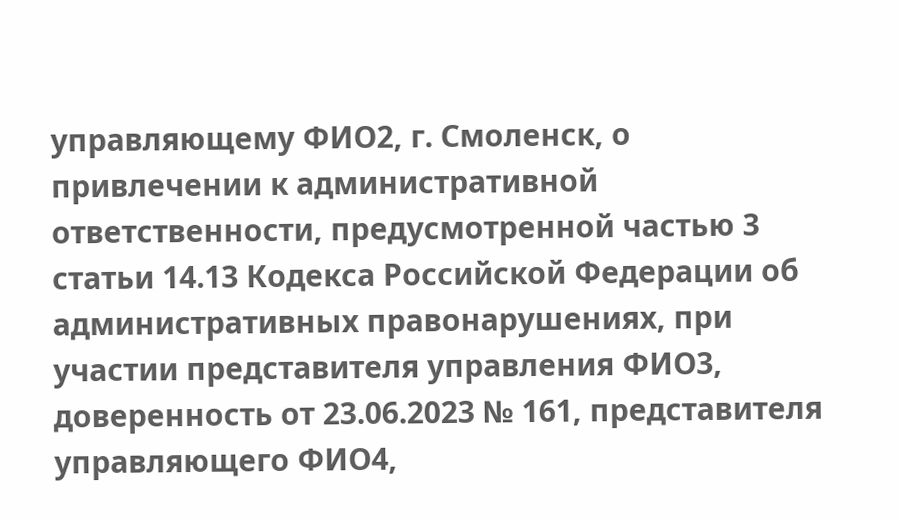управляющему ФИО2, г. Смоленск, о привлечении к административной ответственности, предусмотренной частью 3 статьи 14.13 Кодекса Российской Федерации об административных правонарушениях, при участии представителя управления ФИО3, доверенность от 23.06.2023 № 161, представителя управляющего ФИО4,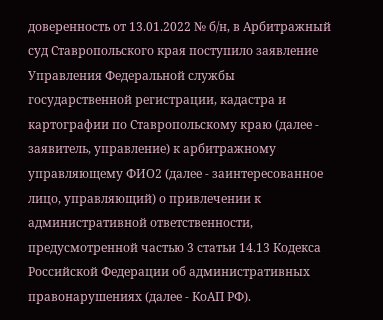доверенность от 13.01.2022 № б/н, в Арбитражный суд Ставропольского края поступило заявление Управления Федеральной службы государственной регистрации, кадастра и картографии по Ставропольскому краю (далее - заявитель, управление) к арбитражному управляющему ФИО2 (далее - заинтересованное лицо, управляющий) о привлечении к административной ответственности, предусмотренной частью 3 статьи 14.13 Кодекса Российской Федерации об административных правонарушениях (далее - КоАП РФ).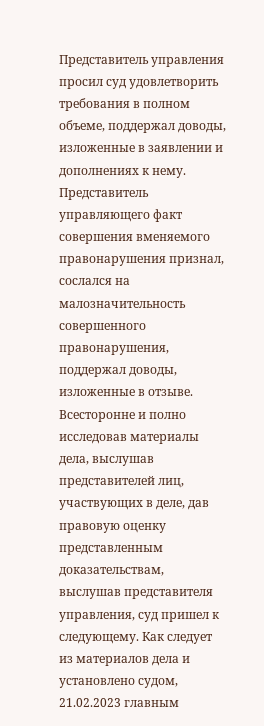Представитель управления просил суд удовлетворить требования в полном объеме, поддержал доводы, изложенные в заявлении и дополнениях к нему. Представитель управляющего факт совершения вменяемого правонарушения признал, сослался на малозначительность совершенного правонарушения, поддержал доводы, изложенные в отзыве. Всесторонне и полно исследовав материалы дела, выслушав представителей лиц, участвующих в деле, дав правовую оценку представленным доказательствам, выслушав представителя управления, суд пришел к следующему. Как следует из материалов дела и установлено судом, 21.02.2023 главным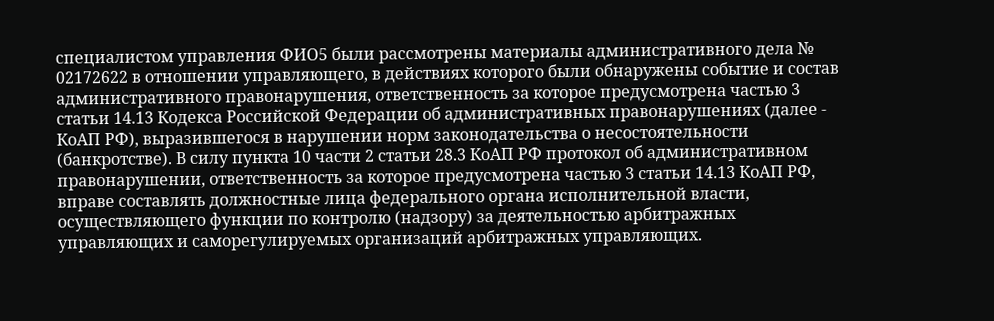специалистом управления ФИО5 были рассмотрены материалы административного дела № 02172622 в отношении управляющего, в действиях которого были обнаружены событие и состав административного правонарушения, ответственность за которое предусмотрена частью 3 статьи 14.13 Кодекса Российской Федерации об административных правонарушениях (далее - КоАП РФ), выразившегося в нарушении норм законодательства о несостоятельности (банкротстве). В силу пункта 10 части 2 статьи 28.3 КоАП РФ протокол об административном правонарушении, ответственность за которое предусмотрена частью 3 статьи 14.13 КоАП РФ, вправе составлять должностные лица федерального органа исполнительной власти, осуществляющего функции по контролю (надзору) за деятельностью арбитражных управляющих и саморегулируемых организаций арбитражных управляющих.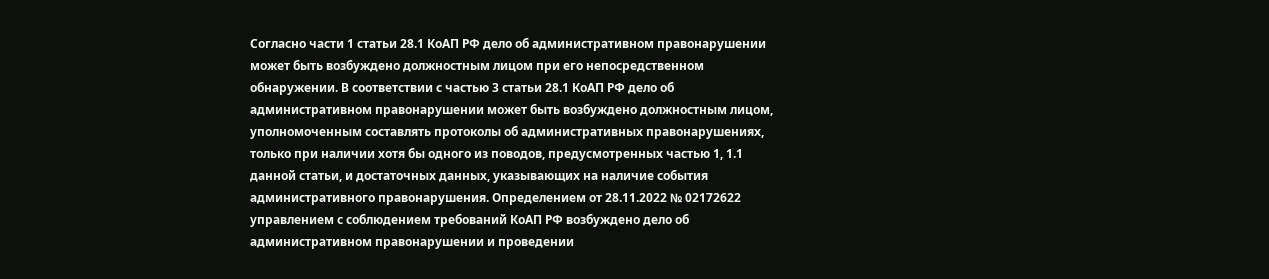Согласно части 1 статьи 28.1 КоАП РФ дело об административном правонарушении может быть возбуждено должностным лицом при его непосредственном обнаружении. В соответствии с частью 3 статьи 28.1 КоАП РФ дело об административном правонарушении может быть возбуждено должностным лицом, уполномоченным составлять протоколы об административных правонарушениях, только при наличии хотя бы одного из поводов, предусмотренных частью 1, 1.1 данной статьи, и достаточных данных, указывающих на наличие события административного правонарушения. Определением от 28.11.2022 № 02172622 управлением с соблюдением требований КоАП РФ возбуждено дело об административном правонарушении и проведении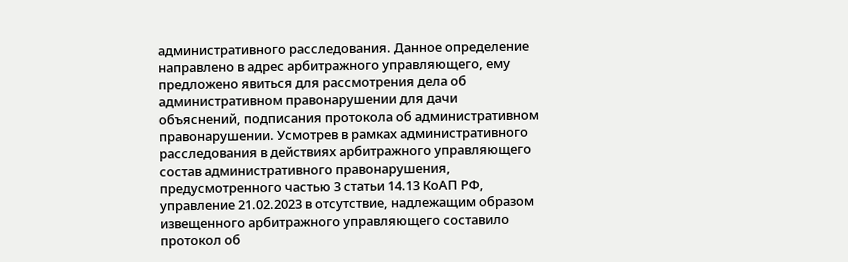административного расследования. Данное определение направлено в адрес арбитражного управляющего, ему предложено явиться для рассмотрения дела об административном правонарушении для дачи объяснений, подписания протокола об административном правонарушении. Усмотрев в рамках административного расследования в действиях арбитражного управляющего состав административного правонарушения, предусмотренного частью 3 статьи 14.13 КоАП РФ, управление 21.02.2023 в отсутствие, надлежащим образом извещенного арбитражного управляющего составило протокол об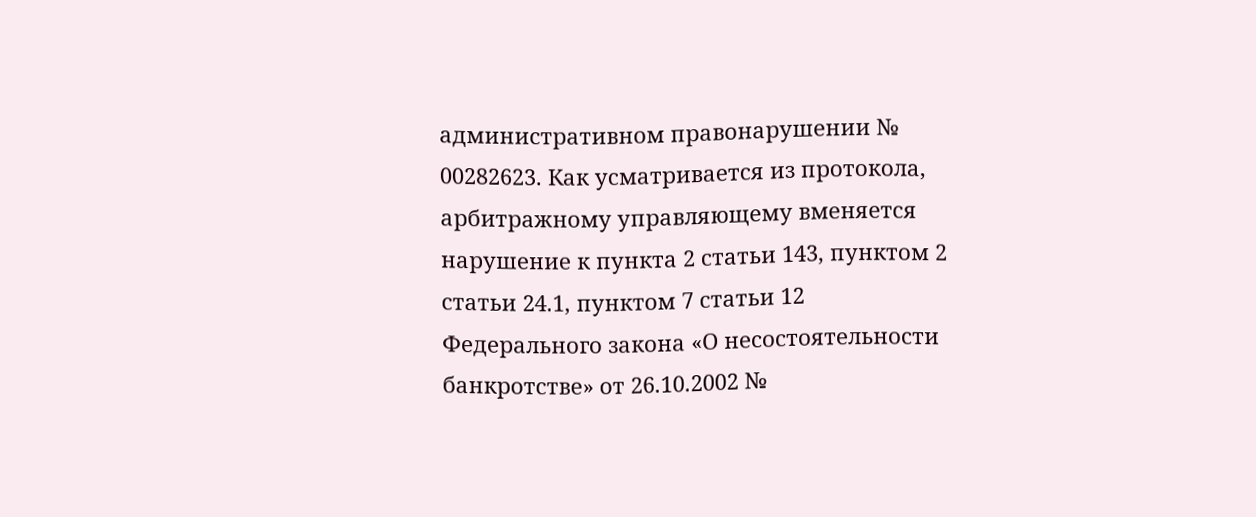административном правонарушении № 00282623. Как усматривается из протокола, арбитражному управляющему вменяется нарушение к пункта 2 статьи 143, пунктом 2 статьи 24.1, пунктом 7 статьи 12 Федерального закона «О несостоятельности банкротстве» от 26.10.2002 №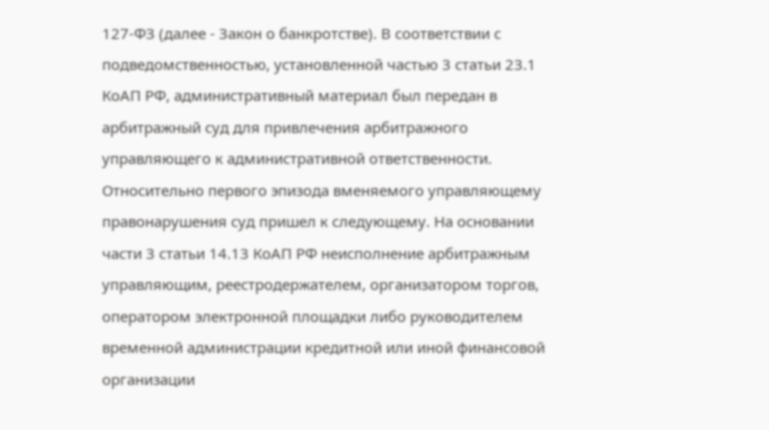127-ФЗ (далее - Закон о банкротстве). В соответствии с подведомственностью, установленной частью 3 статьи 23.1 КоАП РФ, административный материал был передан в арбитражный суд для привлечения арбитражного управляющего к административной ответственности. Относительно первого эпизода вменяемого управляющему правонарушения суд пришел к следующему. На основании части 3 статьи 14.13 КоАП РФ неисполнение арбитражным управляющим, реестродержателем, организатором торгов, оператором электронной площадки либо руководителем временной администрации кредитной или иной финансовой организации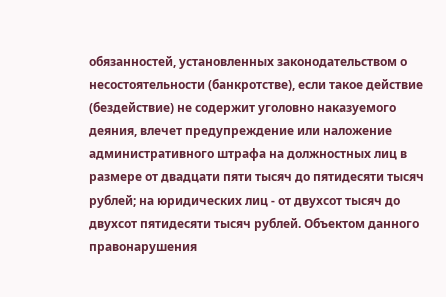обязанностей, установленных законодательством о несостоятельности (банкротстве), если такое действие (бездействие) не содержит уголовно наказуемого деяния, влечет предупреждение или наложение административного штрафа на должностных лиц в размере от двадцати пяти тысяч до пятидесяти тысяч рублей; на юридических лиц - от двухсот тысяч до двухсот пятидесяти тысяч рублей. Объектом данного правонарушения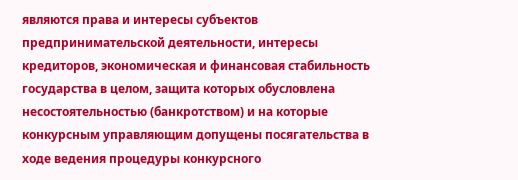являются права и интересы субъектов предпринимательской деятельности, интересы кредиторов, экономическая и финансовая стабильность государства в целом, защита которых обусловлена несостоятельностью (банкротством) и на которые конкурсным управляющим допущены посягательства в ходе ведения процедуры конкурсного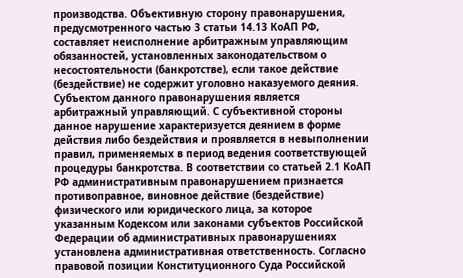производства. Объективную сторону правонарушения, предусмотренного частью 3 статьи 14.13 КоАП РФ, составляет неисполнение арбитражным управляющим обязанностей, установленных законодательством о несостоятельности (банкротстве), если такое действие (бездействие) не содержит уголовно наказуемого деяния. Субъектом данного правонарушения является арбитражный управляющий. С субъективной стороны данное нарушение характеризуется деянием в форме действия либо бездействия и проявляется в невыполнении правил, применяемых в период ведения соответствующей процедуры банкротства. В соответствии со статьей 2.1 КоАП РФ административным правонарушением признается противоправное, виновное действие (бездействие) физического или юридического лица, за которое указанным Кодексом или законами субъектов Российской Федерации об административных правонарушениях установлена административная ответственность. Согласно правовой позиции Конституционного Суда Российской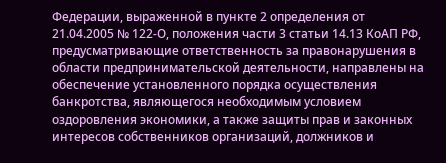Федерации, выраженной в пункте 2 определения от 21.04.2005 № 122-О, положения части 3 статьи 14.13 КоАП РФ, предусматривающие ответственность за правонарушения в области предпринимательской деятельности, направлены на обеспечение установленного порядка осуществления банкротства, являющегося необходимым условием оздоровления экономики, а также защиты прав и законных интересов собственников организаций, должников и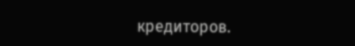кредиторов.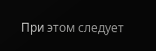При этом следует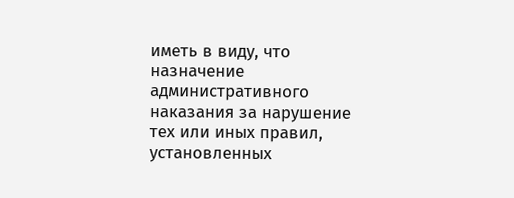иметь в виду, что назначение административного наказания за нарушение тех или иных правил, установленных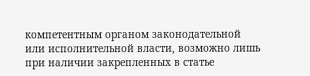компетентным органом законодательной или исполнительной власти, возможно лишь при наличии закрепленных в статье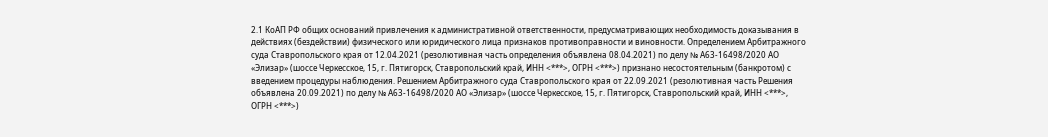2.1 КоАП РФ общих оснований привлечения к административной ответственности, предусматривающих необходимость доказывания в действиях (бездействии) физического или юридического лица признаков противоправности и виновности. Определением Арбитражного суда Ставропольского края от 12.04.2021 (резолютивная часть определения объявлена 08.04.2021) по делу № А63-16498/2020 АО «Элизар» (шоссе Черкесское, 15, г. Пятигорск, Ставропольский край, ИНН <***>, ОГРН <***>) признано несостоятельным (банкротом) с введением процедуры наблюдения. Решением Арбитражного суда Ставропольского края от 22.09.2021 (резолютивная часть Решения объявлена 20.09.2021) по делу № А63-16498/2020 АО «Элизар» (шоссе Черкесское, 15, г. Пятигорск, Ставропольский край, ИНН <***>, ОГРН <***>)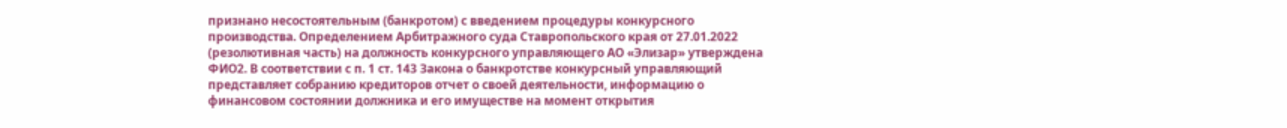признано несостоятельным (банкротом) с введением процедуры конкурсного производства. Определением Арбитражного суда Ставропольского края от 27.01.2022 (резолютивная часть) на должность конкурсного управляющего АО «Элизар» утверждена ФИО2. В соответствии с п. 1 ст. 143 Закона о банкротстве конкурсный управляющий представляет собранию кредиторов отчет о своей деятельности, информацию о финансовом состоянии должника и его имуществе на момент открытия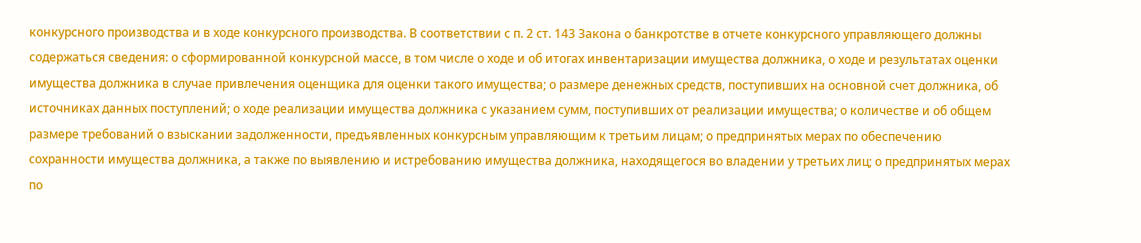конкурсного производства и в ходе конкурсного производства. В соответствии с п. 2 ст. 143 Закона о банкротстве в отчете конкурсного управляющего должны содержаться сведения: о сформированной конкурсной массе, в том числе о ходе и об итогах инвентаризации имущества должника, о ходе и результатах оценки имущества должника в случае привлечения оценщика для оценки такого имущества; о размере денежных средств, поступивших на основной счет должника, об источниках данных поступлений; о ходе реализации имущества должника с указанием сумм, поступивших от реализации имущества; о количестве и об общем размере требований о взыскании задолженности, предъявленных конкурсным управляющим к третьим лицам; о предпринятых мерах по обеспечению сохранности имущества должника, а также по выявлению и истребованию имущества должника, находящегося во владении у третьих лиц; о предпринятых мерах по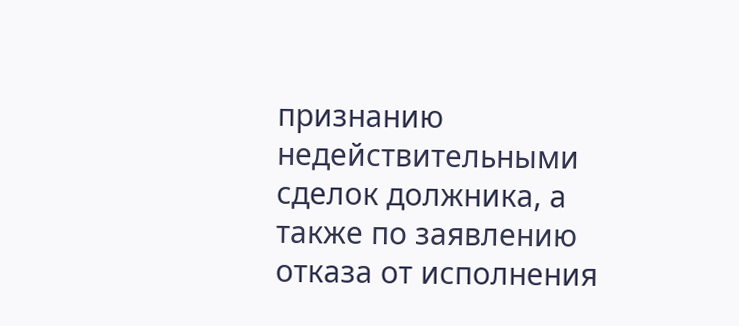признанию недействительными сделок должника, а также по заявлению отказа от исполнения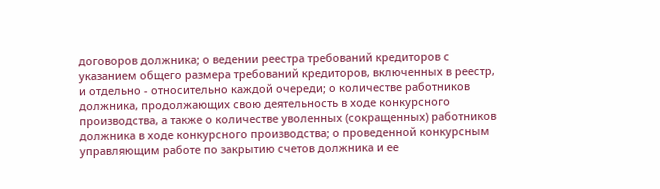договоров должника; о ведении реестра требований кредиторов с указанием общего размера требований кредиторов, включенных в реестр, и отдельно - относительно каждой очереди; о количестве работников должника, продолжающих свою деятельность в ходе конкурсного производства, а также о количестве уволенных (сокращенных) работников должника в ходе конкурсного производства; о проведенной конкурсным управляющим работе по закрытию счетов должника и ее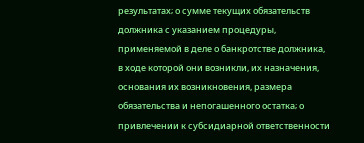результатах; о сумме текущих обязательств должника с указанием процедуры, применяемой в деле о банкротстве должника, в ходе которой они возникли, их назначения, основания их возникновения, размера обязательства и непогашенного остатка; о привлечении к субсидиарной ответственности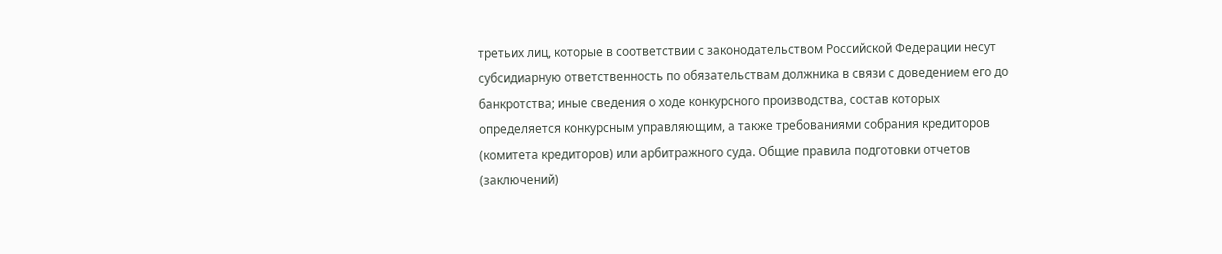третьих лиц, которые в соответствии с законодательством Российской Федерации несут субсидиарную ответственность по обязательствам должника в связи с доведением его до банкротства; иные сведения о ходе конкурсного производства, состав которых определяется конкурсным управляющим, а также требованиями собрания кредиторов (комитета кредиторов) или арбитражного суда. Общие правила подготовки отчетов (заключений)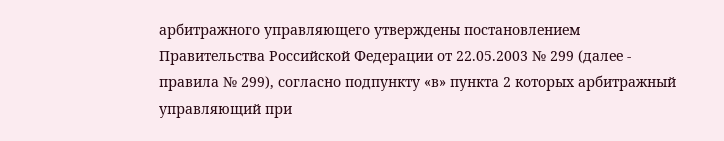арбитражного управляющего утверждены постановлением Правительства Российской Федерации от 22.05.2003 № 299 (далее - правила № 299), согласно подпункту «в» пункта 2 которых арбитражный управляющий при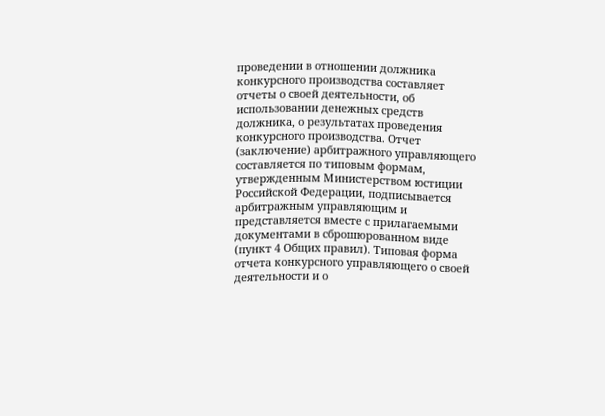проведении в отношении должника конкурсного производства составляет отчеты о своей деятельности, об использовании денежных средств должника, о результатах проведения конкурсного производства. Отчет (заключение) арбитражного управляющего составляется по типовым формам, утвержденным Министерством юстиции Российской Федерации, подписывается арбитражным управляющим и представляется вместе с прилагаемыми документами в сброшюрованном виде (пункт 4 Общих правил). Типовая форма отчета конкурсного управляющего о своей деятельности и о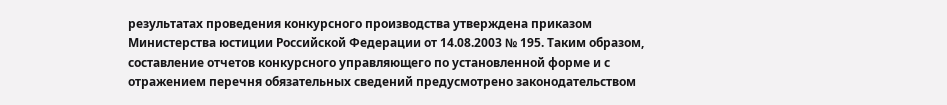результатах проведения конкурсного производства утверждена приказом Министерства юстиции Российской Федерации от 14.08.2003 № 195. Таким образом, составление отчетов конкурсного управляющего по установленной форме и с отражением перечня обязательных сведений предусмотрено законодательством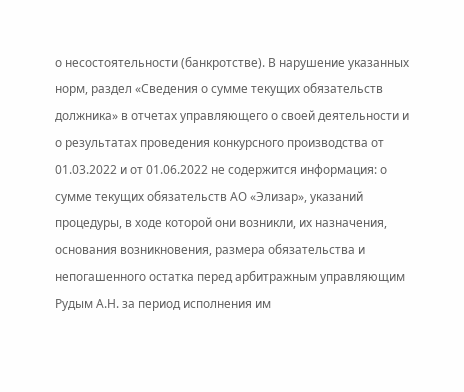о несостоятельности (банкротстве). В нарушение указанных норм, раздел «Сведения о сумме текущих обязательств должника» в отчетах управляющего о своей деятельности и о результатах проведения конкурсного производства от 01.03.2022 и от 01.06.2022 не содержится информация: о сумме текущих обязательств АО «Элизар», указаний процедуры, в ходе которой они возникли, их назначения, основания возникновения, размера обязательства и непогашенного остатка перед арбитражным управляющим Рудым А.Н. за период исполнения им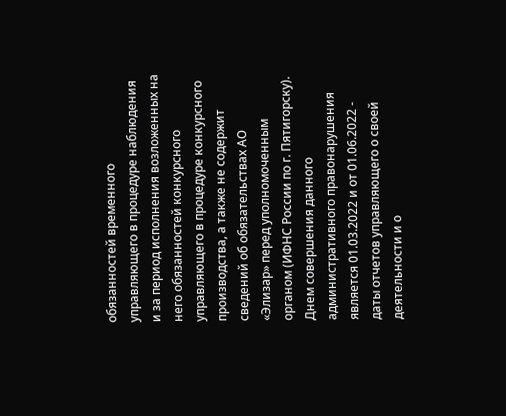обязанностей временного управляющего в процедуре наблюдения и за период исполнения возложенных на него обязанностей конкурсного управляющего в процедуре конкурсного производства, а также не содержит сведений об обязательствах АО «Элизар» перед уполномоченным органом (ИФНС России по г. Пятигорску). Днем совершения данного административного правонарушения является 01.03.2022 и от 01.06.2022 - даты отчетов управляющего о своей деятельности и о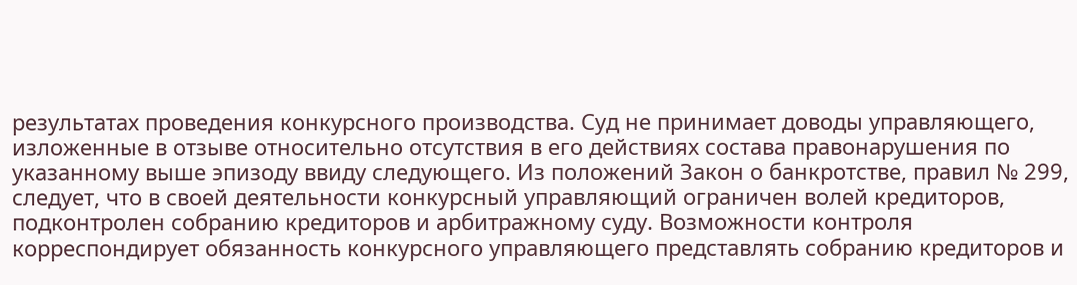результатах проведения конкурсного производства. Суд не принимает доводы управляющего, изложенные в отзыве относительно отсутствия в его действиях состава правонарушения по указанному выше эпизоду ввиду следующего. Из положений Закон о банкротстве, правил № 299, следует, что в своей деятельности конкурсный управляющий ограничен волей кредиторов, подконтролен собранию кредиторов и арбитражному суду. Возможности контроля корреспондирует обязанность конкурсного управляющего представлять собранию кредиторов и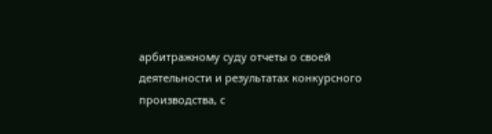арбитражному суду отчеты о своей деятельности и результатах конкурсного производства, с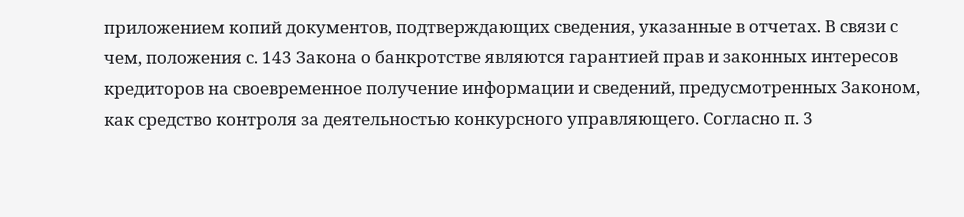приложением копий документов, подтверждающих сведения, указанные в отчетах. В связи с чем, положения с. 143 Закона о банкротстве являются гарантией прав и законных интересов кредиторов на своевременное получение информации и сведений, предусмотренных Законом, как средство контроля за деятельностью конкурсного управляющего. Согласно п. 3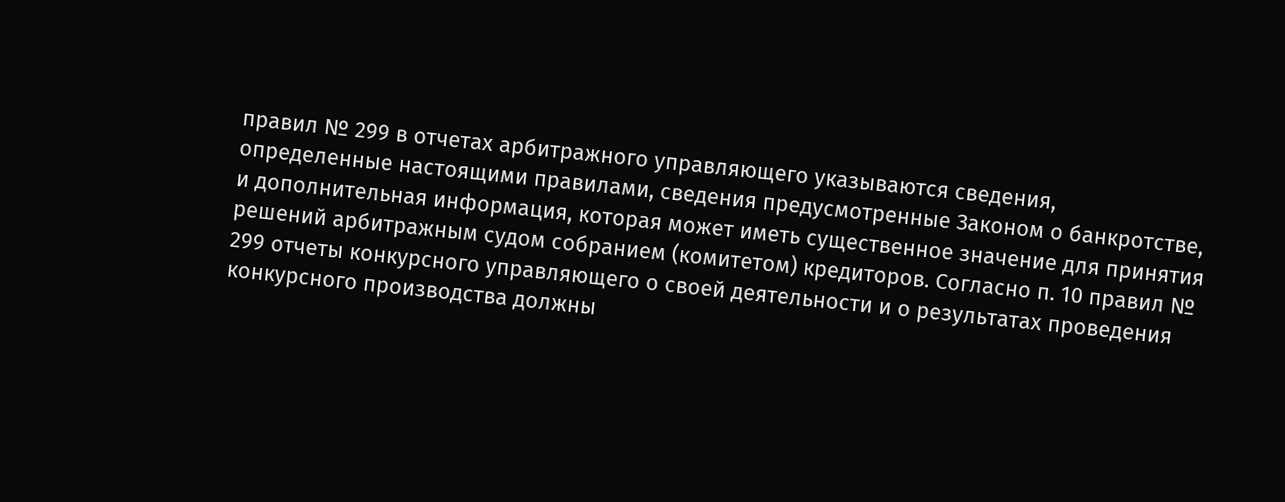правил № 299 в отчетах арбитражного управляющего указываются сведения, определенные настоящими правилами, сведения предусмотренные Законом о банкротстве, и дополнительная информация, которая может иметь существенное значение для принятия решений арбитражным судом собранием (комитетом) кредиторов. Согласно п. 10 правил № 299 отчеты конкурсного управляющего о своей деятельности и о результатах проведения конкурсного производства должны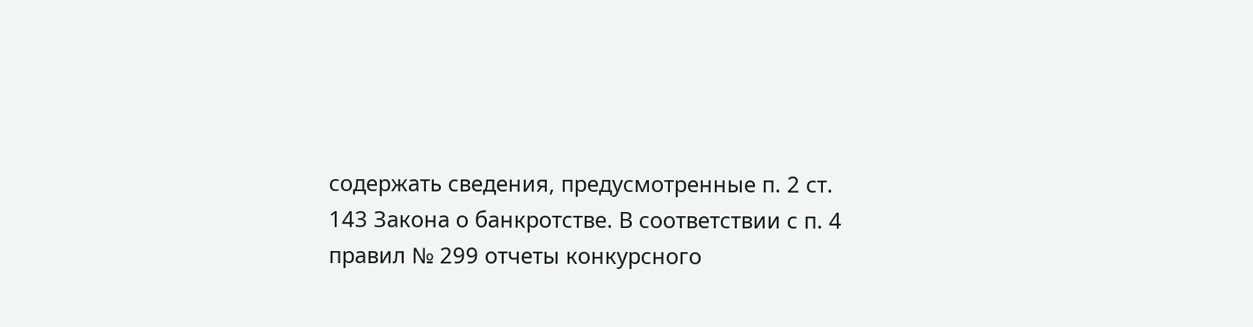содержать сведения, предусмотренные п. 2 ст. 143 Закона о банкротстве. В соответствии с п. 4 правил № 299 отчеты конкурсного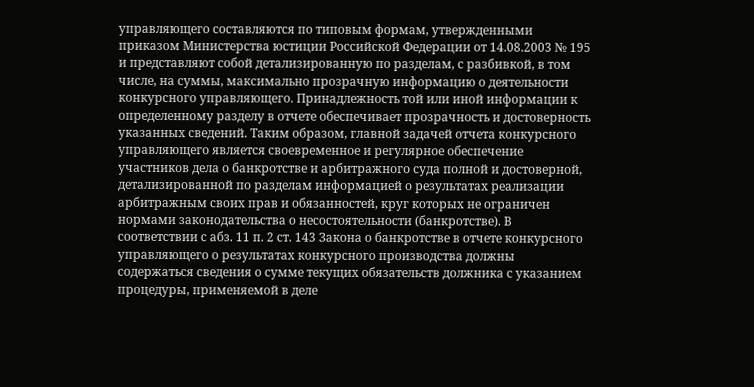управляющего составляются по типовым формам, утвержденными приказом Министерства юстиции Российской Федерации от 14.08.2003 № 195 и представляют собой детализированную по разделам, с разбивкой, в том числе, на суммы, максимально прозрачную информацию о деятельности конкурсного управляющего. Принадлежность той или иной информации к определенному разделу в отчете обеспечивает прозрачность и достоверность указанных сведений. Таким образом, главной задачей отчета конкурсного управляющего является своевременное и регулярное обеспечение участников дела о банкротстве и арбитражного суда полной и достоверной, детализированной по разделам информацией о результатах реализации арбитражным своих прав и обязанностей, круг которых не ограничен нормами законодательства о несостоятельности (банкротстве). В соответствии с абз. 11 п. 2 ст. 143 Закона о банкротстве в отчете конкурсного управляющего о результатах конкурсного производства должны содержаться сведения о сумме текущих обязательств должника с указанием процедуры, применяемой в деле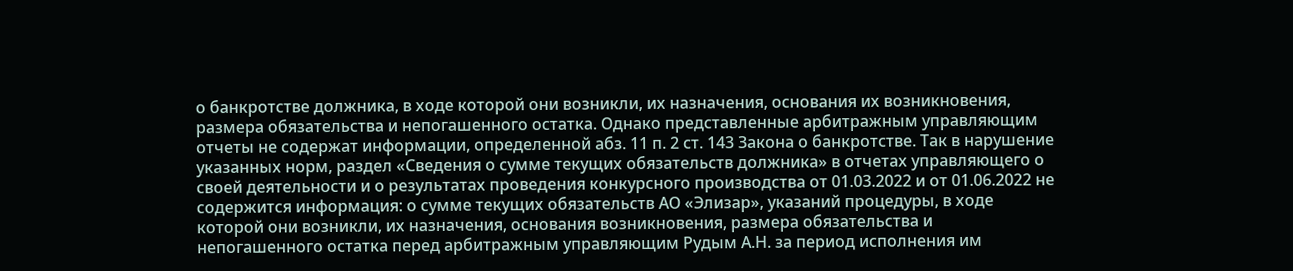о банкротстве должника, в ходе которой они возникли, их назначения, основания их возникновения, размера обязательства и непогашенного остатка. Однако представленные арбитражным управляющим отчеты не содержат информации, определенной абз. 11 п. 2 ст. 143 Закона о банкротстве. Так в нарушение указанных норм, раздел «Сведения о сумме текущих обязательств должника» в отчетах управляющего о своей деятельности и о результатах проведения конкурсного производства от 01.03.2022 и от 01.06.2022 не содержится информация: о сумме текущих обязательств АО «Элизар», указаний процедуры, в ходе которой они возникли, их назначения, основания возникновения, размера обязательства и непогашенного остатка перед арбитражным управляющим Рудым А.Н. за период исполнения им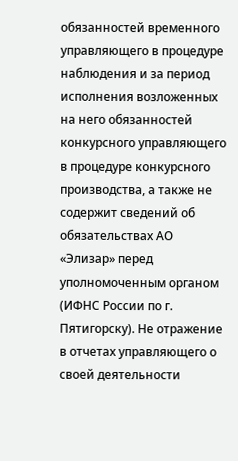обязанностей временного управляющего в процедуре наблюдения и за период исполнения возложенных на него обязанностей конкурсного управляющего в процедуре конкурсного производства, а также не содержит сведений об обязательствах АО «Элизар» перед уполномоченным органом (ИФНС России по г. Пятигорску). Не отражение в отчетах управляющего о своей деятельности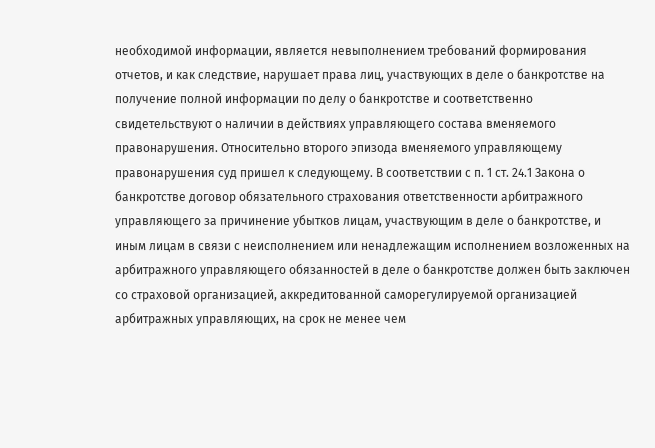необходимой информации, является невыполнением требований формирования отчетов, и как следствие, нарушает права лиц, участвующих в деле о банкротстве на получение полной информации по делу о банкротстве и соответственно свидетельствуют о наличии в действиях управляющего состава вменяемого правонарушения. Относительно второго эпизода вменяемого управляющему правонарушения суд пришел к следующему. В соответствии с п. 1 ст. 24.1 Закона о банкротстве договор обязательного страхования ответственности арбитражного управляющего за причинение убытков лицам, участвующим в деле о банкротстве, и иным лицам в связи с неисполнением или ненадлежащим исполнением возложенных на арбитражного управляющего обязанностей в деле о банкротстве должен быть заключен со страховой организацией, аккредитованной саморегулируемой организацией арбитражных управляющих, на срок не менее чем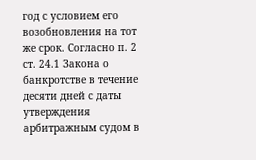год с условием его возобновления на тот же срок. Согласно п. 2 ст. 24.1 Закона о банкротстве в течение десяти дней с даты утверждения арбитражным судом в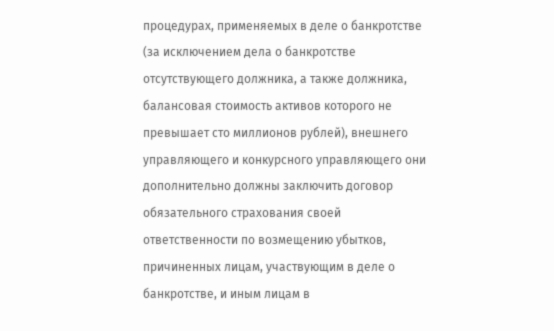процедурах, применяемых в деле о банкротстве (за исключением дела о банкротстве отсутствующего должника, а также должника, балансовая стоимость активов которого не превышает сто миллионов рублей), внешнего управляющего и конкурсного управляющего они дополнительно должны заключить договор обязательного страхования своей ответственности по возмещению убытков, причиненных лицам, участвующим в деле о банкротстве, и иным лицам в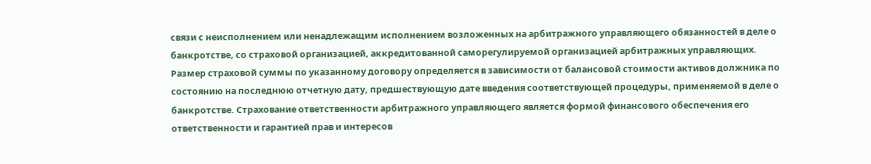связи с неисполнением или ненадлежащим исполнением возложенных на арбитражного управляющего обязанностей в деле о банкротстве, со страховой организацией, аккредитованной саморегулируемой организацией арбитражных управляющих. Размер страховой суммы по указанному договору определяется в зависимости от балансовой стоимости активов должника по состоянию на последнюю отчетную дату, предшествующую дате введения соответствующей процедуры, применяемой в деле о банкротстве. Страхование ответственности арбитражного управляющего является формой финансового обеспечения его ответственности и гарантией прав и интересов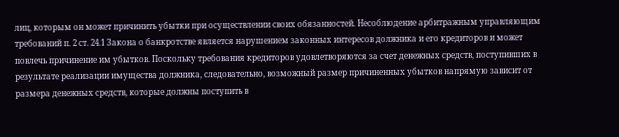лиц, которым он может причинить убытки при осуществлении своих обязанностей. Несоблюдение арбитражным управляющим требований п. 2 ст. 24.1 Закона о банкротстве является нарушением законных интересов должника и его кредиторов и может повлечь причинение им убытков. Поскольку требования кредиторов удовлетворяются за счет денежных средств, поступивших в результате реализации имущества должника, следовательно, возможный размер причиненных убытков напрямую зависит от размера денежных средств, которые должны поступить в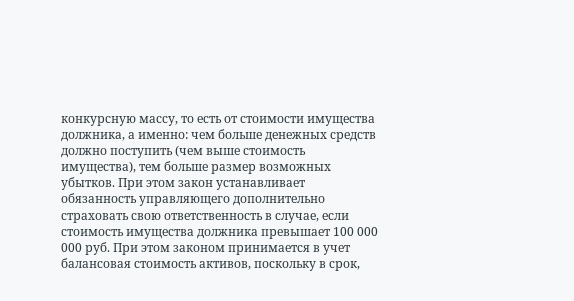конкурсную массу, то есть от стоимости имущества должника, а именно: чем больше денежных средств должно поступить (чем выше стоимость имущества), тем больше размер возможных убытков. При этом закон устанавливает обязанность управляющего дополнительно страховать свою ответственность в случае, если стоимость имущества должника превышает 100 000 000 руб. При этом законом принимается в учет балансовая стоимость активов, поскольку в срок,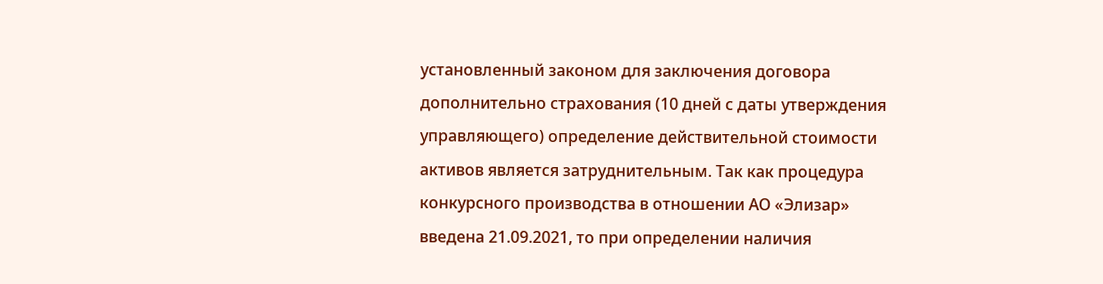установленный законом для заключения договора дополнительно страхования (10 дней с даты утверждения управляющего) определение действительной стоимости активов является затруднительным. Так как процедура конкурсного производства в отношении АО «Элизар» введена 21.09.2021, то при определении наличия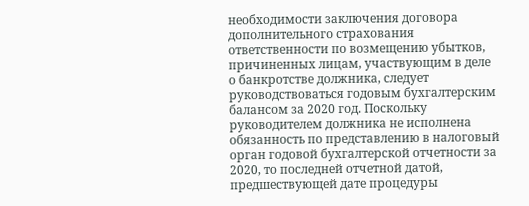необходимости заключения договора дополнительного страхования ответственности по возмещению убытков, причиненных лицам, участвующим в деле о банкротстве должника, следует руководствоваться годовым бухгалтерским балансом за 2020 год. Поскольку руководителем должника не исполнена обязанность по представлению в налоговый орган годовой бухгалтерской отчетности за 2020, то последней отчетной датой, предшествующей дате процедуры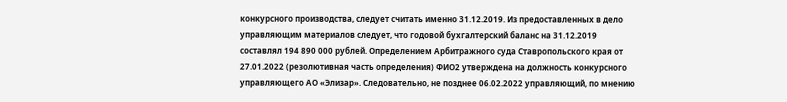конкурсного производства, следует считать именно 31.12.2019. Из предоставленных в дело управляющим материалов следует, что годовой бухгалтерский баланс на 31.12.2019 составлял 194 890 000 рублей. Определением Арбитражного суда Ставропольского края от 27.01.2022 (резолютивная часть определения) ФИО2 утверждена на должность конкурсного управляющего АО «Элизар». Следовательно, не позднее 06.02.2022 управляющий, по мнению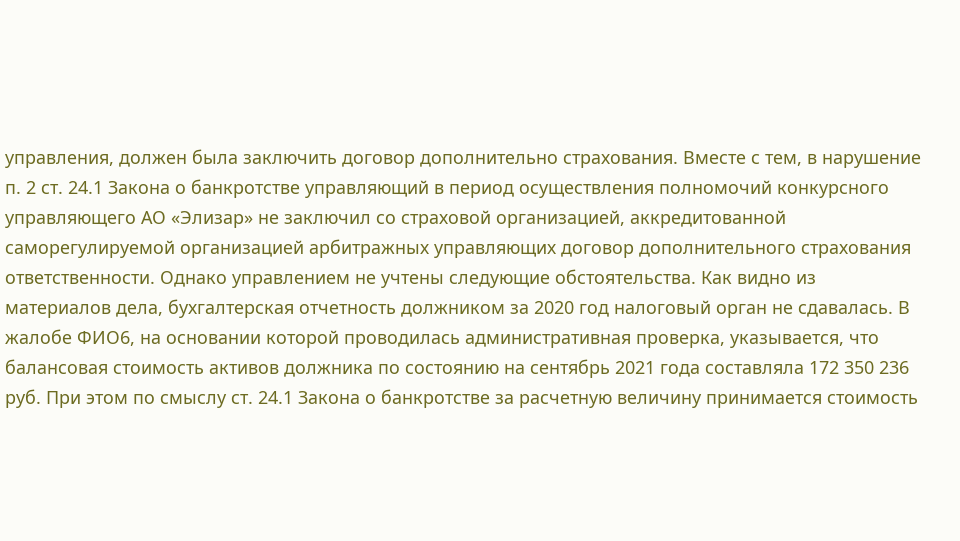управления, должен была заключить договор дополнительно страхования. Вместе с тем, в нарушение п. 2 ст. 24.1 Закона о банкротстве управляющий в период осуществления полномочий конкурсного управляющего АО «Элизар» не заключил со страховой организацией, аккредитованной саморегулируемой организацией арбитражных управляющих договор дополнительного страхования ответственности. Однако управлением не учтены следующие обстоятельства. Как видно из материалов дела, бухгалтерская отчетность должником за 2020 год налоговый орган не сдавалась. В жалобе ФИО6, на основании которой проводилась административная проверка, указывается, что балансовая стоимость активов должника по состоянию на сентябрь 2021 года составляла 172 350 236 руб. При этом по смыслу ст. 24.1 Закона о банкротстве за расчетную величину принимается стоимость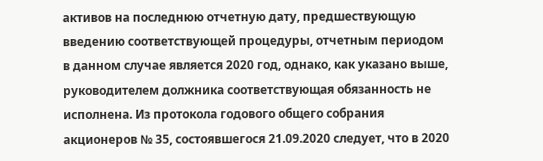активов на последнюю отчетную дату, предшествующую введению соответствующей процедуры, отчетным периодом в данном случае является 2020 год, однако, как указано выше, руководителем должника соответствующая обязанность не исполнена. Из протокола годового общего собрания акционеров № 35, состоявшегося 21.09.2020 следует, что в 2020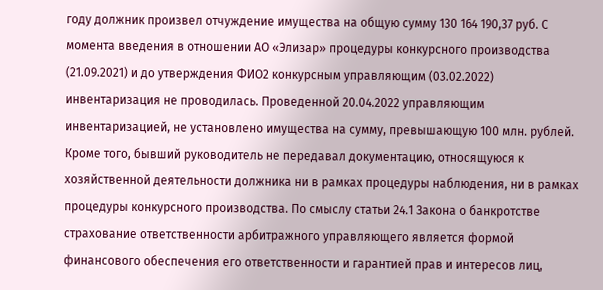году должник произвел отчуждение имущества на общую сумму 130 164 190,37 руб. С момента введения в отношении АО «Элизар» процедуры конкурсного производства (21.09.2021) и до утверждения ФИО2 конкурсным управляющим (03.02.2022) инвентаризация не проводилась. Проведенной 20.04.2022 управляющим инвентаризацией, не установлено имущества на сумму, превышающую 100 млн. рублей. Кроме того, бывший руководитель не передавал документацию, относящуюся к хозяйственной деятельности должника ни в рамках процедуры наблюдения, ни в рамках процедуры конкурсного производства. По смыслу статьи 24.1 Закона о банкротстве страхование ответственности арбитражного управляющего является формой финансового обеспечения его ответственности и гарантией прав и интересов лиц,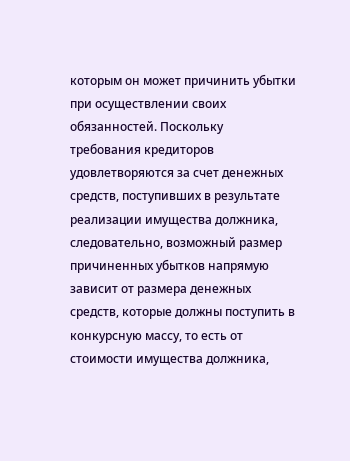которым он может причинить убытки при осуществлении своих обязанностей. Поскольку требования кредиторов удовлетворяются за счет денежных средств, поступивших в результате реализации имущества должника, следовательно, возможный размер причиненных убытков напрямую зависит от размера денежных средств, которые должны поступить в конкурсную массу, то есть от стоимости имущества должника,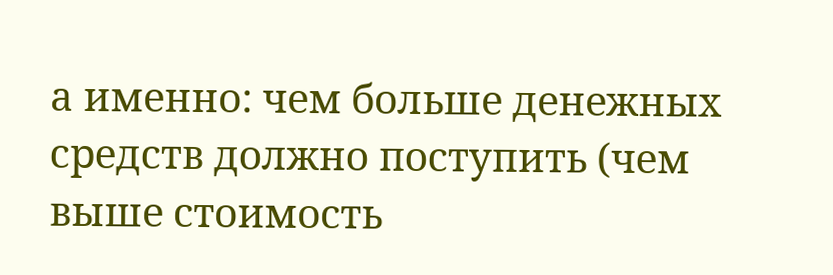а именно: чем больше денежных средств должно поступить (чем выше стоимость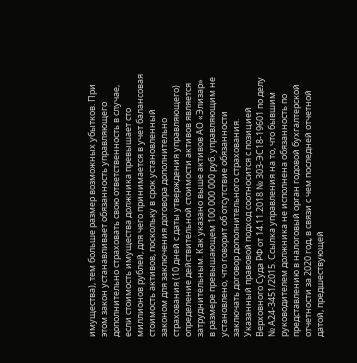имущества), тем больше размер возможных убытков. При этом закон устанавливает обязанность управляющего дополнительно страховать свою ответственность в случае, если стоимость имущества должника превышает сто миллионов рублей, для чего принимается в учет балансовая стоимость активов, поскольку в срок установленный законом для заключения договора дополнительно страхования (10 дней с даты утверждения управляющего) определение действительной стоимости активов является затруднительным. Как указано выше активов АО «Элизар» в размере превышающем 100 000 000 руб. управляющим не установлено, что говорит об отсутствие обязанности заключать договор дополнительного страхования. Указанный правовой подход соотносится с позицией Верховного Суда РФ от 14.11.2018 № 303-ЭС18-19601 по делу № А24-3451/2015. Ссылка управления на то, что бывшим руководителем должника не исполнена обязанность по представлению в налоговый орган годовой бухгалтерской отчетности за 2020 год, в связи с чем последней отчетной датой, предшествующей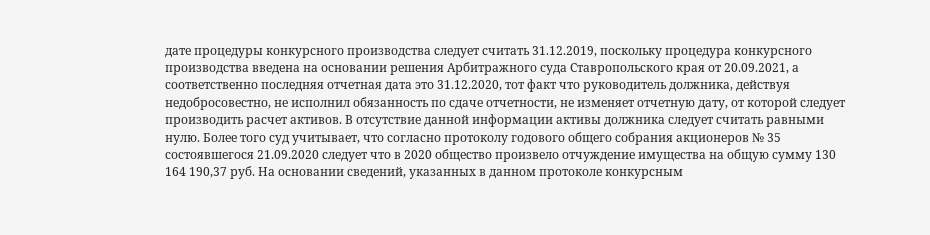дате процедуры конкурсного производства следует считать 31.12.2019, поскольку процедура конкурсного производства введена на основании решения Арбитражного суда Ставропольского края от 20.09.2021, а соответственно последняя отчетная дата это 31.12.2020, тот факт что руководитель должника, действуя недобросовестно, не исполнил обязанность по сдаче отчетности, не изменяет отчетную дату, от которой следует производить расчет активов. В отсутствие данной информации активы должника следует считать равными нулю. Более того суд учитывает, что согласно протоколу годового общего собрания акционеров № 35 состоявшегося 21.09.2020 следует что в 2020 общество произвело отчуждение имущества на общую сумму 130 164 190,37 руб. На основании сведений, указанных в данном протоколе конкурсным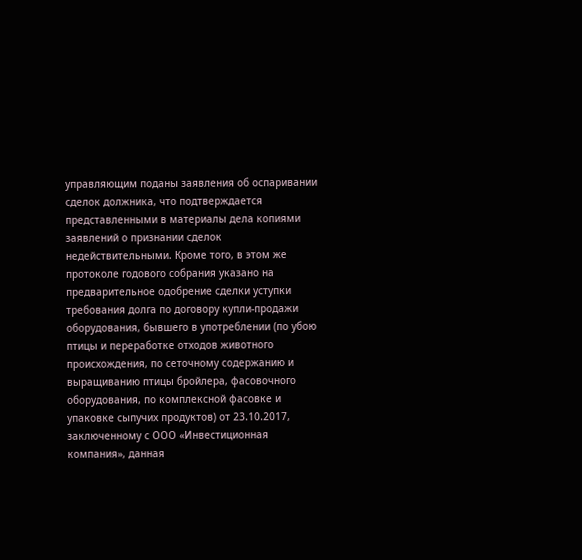управляющим поданы заявления об оспаривании сделок должника, что подтверждается представленными в материалы дела копиями заявлений о признании сделок недействительными. Кроме того, в этом же протоколе годового собрания указано на предварительное одобрение сделки уступки требования долга по договору купли-продажи оборудования, бывшего в употреблении (по убою птицы и переработке отходов животного происхождения, по сеточному содержанию и выращиванию птицы бройлера, фасовочного оборудования, по комплексной фасовке и упаковке сыпучих продуктов) от 23.10.2017, заключенному с ООО «Инвестиционная компания», данная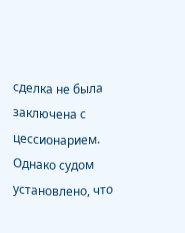сделка не была заключена с цессионарием. Однако судом установлено, что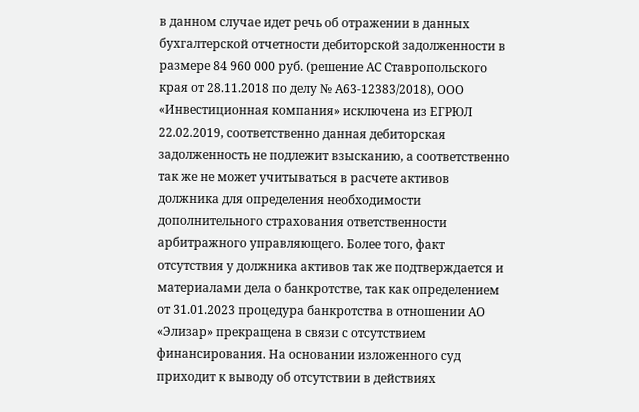в данном случае идет речь об отражении в данных бухгалтерской отчетности дебиторской задолженности в размере 84 960 000 руб. (решение АС Ставропольского края от 28.11.2018 по делу № А63-12383/2018), ООО «Инвестиционная компания» исключена из ЕГРЮЛ 22.02.2019, соответственно данная дебиторская задолженность не подлежит взысканию, а соответственно так же не может учитываться в расчете активов должника для определения необходимости дополнительного страхования ответственности арбитражного управляющего. Более того, факт отсутствия у должника активов так же подтверждается и материалами дела о банкротстве, так как определением от 31.01.2023 процедура банкротства в отношении АО «Элизар» прекращена в связи с отсутствием финансирования. На основании изложенного суд приходит к выводу об отсутствии в действиях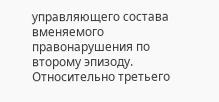управляющего состава вменяемого правонарушения по второму эпизоду. Относительно третьего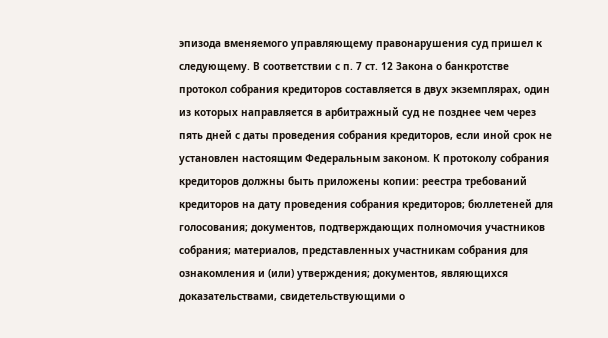эпизода вменяемого управляющему правонарушения суд пришел к следующему. В соответствии с п. 7 ст. 12 Закона о банкротстве протокол собрания кредиторов составляется в двух экземплярах, один из которых направляется в арбитражный суд не позднее чем через пять дней с даты проведения собрания кредиторов, если иной срок не установлен настоящим Федеральным законом. К протоколу собрания кредиторов должны быть приложены копии: реестра требований кредиторов на дату проведения собрания кредиторов; бюллетеней для голосования; документов, подтверждающих полномочия участников собрания; материалов, представленных участникам собрания для ознакомления и (или) утверждения; документов, являющихся доказательствами, свидетельствующими о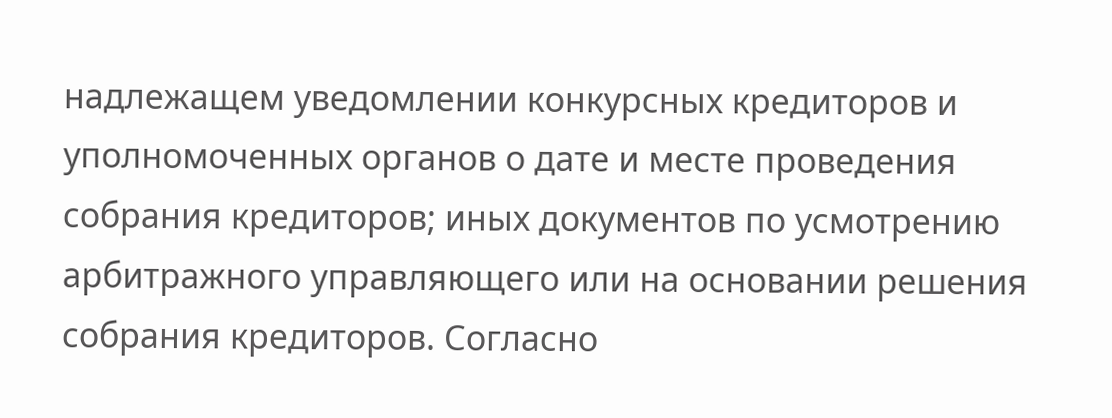надлежащем уведомлении конкурсных кредиторов и уполномоченных органов о дате и месте проведения собрания кредиторов; иных документов по усмотрению арбитражного управляющего или на основании решения собрания кредиторов. Согласно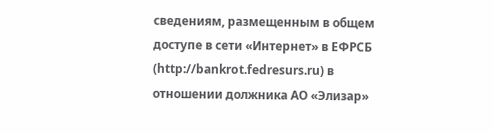сведениям, размещенным в общем доступе в сети «Интернет» в ЕФРСБ (http://bankrot.fedresurs.ru) в отношении должника АО «Элизар»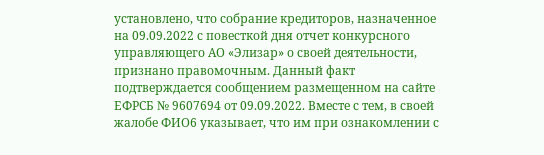установлено, что собрание кредиторов, назначенное на 09.09.2022 с повесткой дня отчет конкурсного управляющего АО «Элизар» о своей деятельности, признано правомочным. Данный факт подтверждается сообщением размещенном на сайте ЕФРСБ № 9607694 от 09.09.2022. Вместе с тем, в своей жалобе ФИО6 указывает, что им при ознакомлении с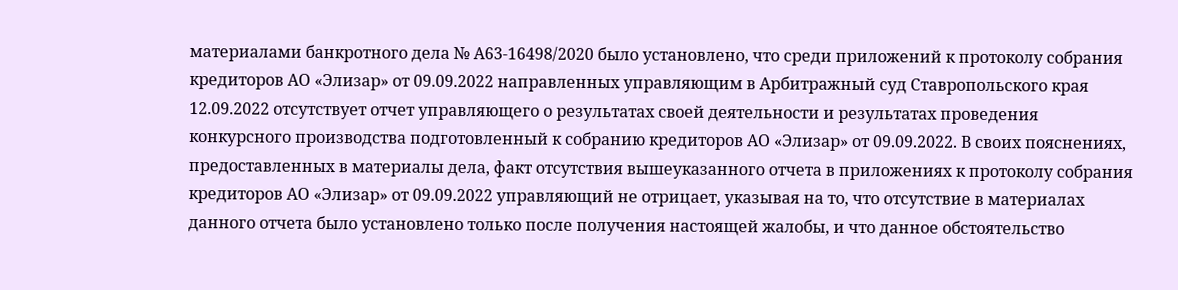материалами банкротного дела № А63-16498/2020 было установлено, что среди приложений к протоколу собрания кредиторов АО «Элизар» от 09.09.2022 направленных управляющим в Арбитражный суд Ставропольского края 12.09.2022 отсутствует отчет управляющего о результатах своей деятельности и результатах проведения конкурсного производства подготовленный к собранию кредиторов АО «Элизар» от 09.09.2022. В своих пояснениях, предоставленных в материалы дела, факт отсутствия вышеуказанного отчета в приложениях к протоколу собрания кредиторов АО «Элизар» от 09.09.2022 управляющий не отрицает, указывая на то, что отсутствие в материалах данного отчета было установлено только после получения настоящей жалобы, и что данное обстоятельство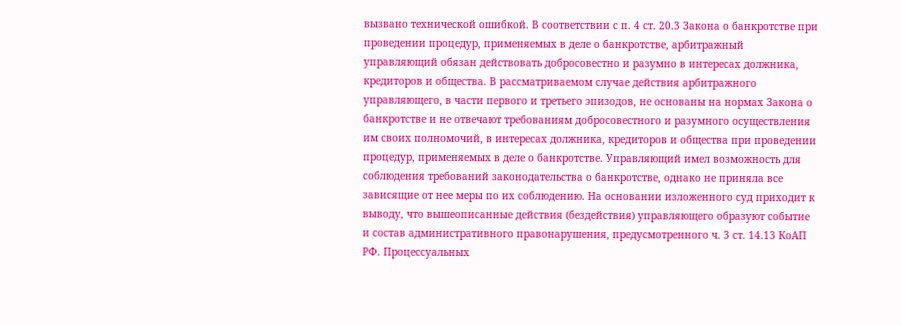вызвано технической ошибкой. В соответствии с п. 4 ст. 20.3 Закона о банкротстве при проведении процедур, применяемых в деле о банкротстве, арбитражный управляющий обязан действовать добросовестно и разумно в интересах должника, кредиторов и общества. В рассматриваемом случае действия арбитражного управляющего, в части первого и третьего эпизодов, не основаны на нормах Закона о банкротстве и не отвечают требованиям добросовестного и разумного осуществления им своих полномочий, в интересах должника, кредиторов и общества при проведении процедур, применяемых в деле о банкротстве. Управляющий имел возможность для соблюдения требований законодательства о банкротстве, однако не приняла все зависящие от нее меры по их соблюдению. На основании изложенного суд приходит к выводу, что вышеописанные действия (бездействия) управляющего образуют событие и состав административного правонарушения, предусмотренного ч. 3 ст. 14.13 КоАП РФ. Процессуальных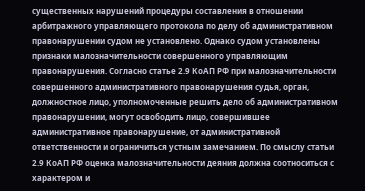существенных нарушений процедуры составления в отношении арбитражного управляющего протокола по делу об административном правонарушении судом не установлено. Однако судом установлены признаки малозначительности совершенного управляющим правонарушения. Согласно статье 2.9 КоАП РФ при малозначительности совершенного административного правонарушения судья, орган, должностное лицо, уполномоченные решить дело об административном правонарушении, могут освободить лицо, совершившее административное правонарушение, от административной ответственности и ограничиться устным замечанием. По смыслу статьи 2.9 КоАП РФ оценка малозначительности деяния должна соотноситься с характером и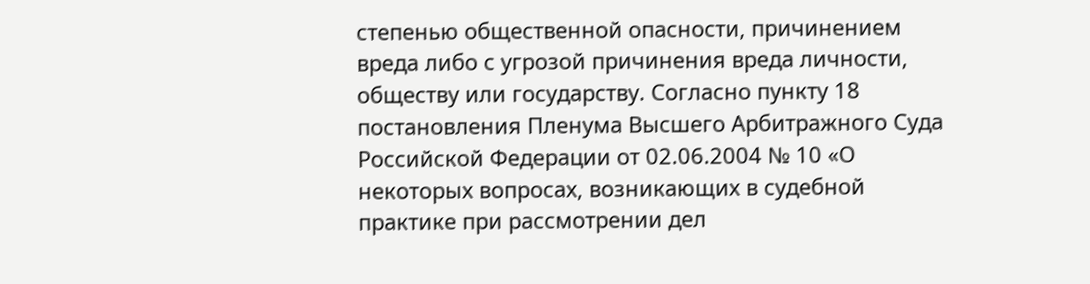степенью общественной опасности, причинением вреда либо с угрозой причинения вреда личности, обществу или государству. Согласно пункту 18 постановления Пленума Высшего Арбитражного Суда Российской Федерации от 02.06.2004 № 10 «О некоторых вопросах, возникающих в судебной практике при рассмотрении дел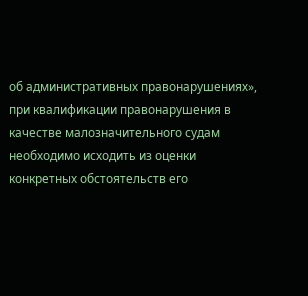об административных правонарушениях», при квалификации правонарушения в качестве малозначительного судам необходимо исходить из оценки конкретных обстоятельств его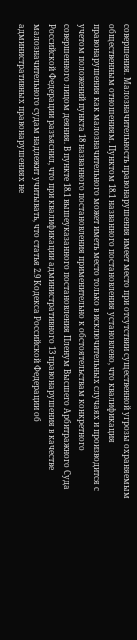совершения. Малозначительность правонарушения имеет место при отсутствии существенной угрозы охраняемым общественным отношениям. Пунктом 18.1 названного постановления установлено, что квалификация правонарушения как малозначительного может иметь место только в исключительных случаях и производится с учетом положений пункта 18 названного постановления применительно к обстоятельствам конкретного совершенного лицом деяния. В пункте 18.1 вышеуказанного постановления Пленум Высшего Арбитражного Суда Российской Федерации разъяснил, что при квалификации административного 13 правонарушения в качестве малозначительного судам надлежит учитывать, что статья 2.9 Кодекса Российской Федерации об административных правонарушениях не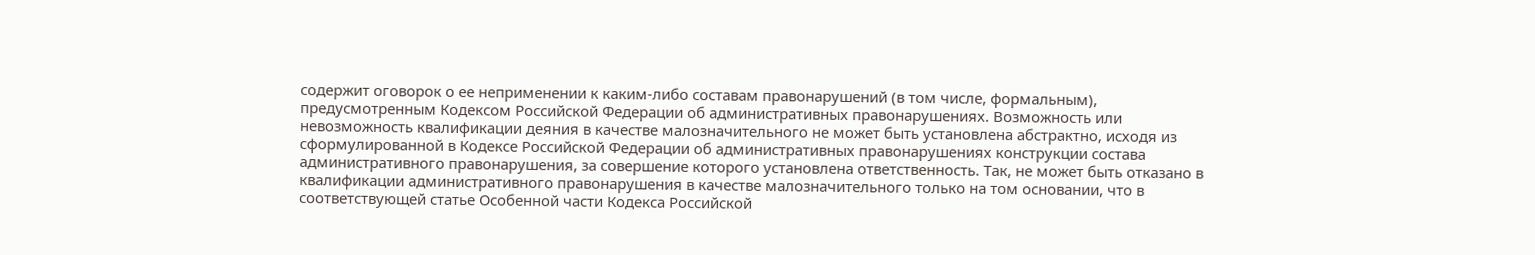содержит оговорок о ее неприменении к каким-либо составам правонарушений (в том числе, формальным), предусмотренным Кодексом Российской Федерации об административных правонарушениях. Возможность или невозможность квалификации деяния в качестве малозначительного не может быть установлена абстрактно, исходя из сформулированной в Кодексе Российской Федерации об административных правонарушениях конструкции состава административного правонарушения, за совершение которого установлена ответственность. Так, не может быть отказано в квалификации административного правонарушения в качестве малозначительного только на том основании, что в соответствующей статье Особенной части Кодекса Российской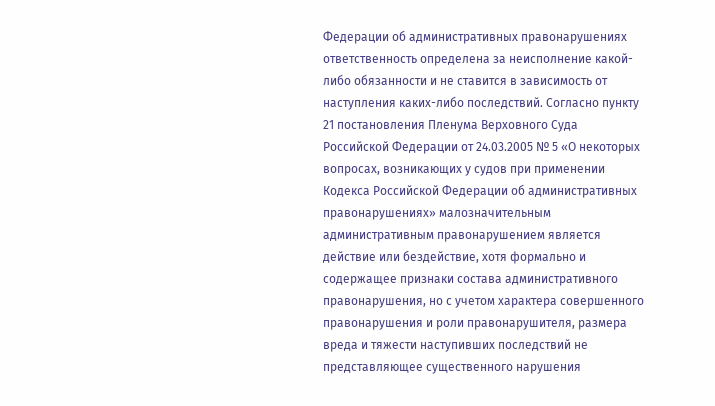Федерации об административных правонарушениях ответственность определена за неисполнение какой-либо обязанности и не ставится в зависимость от наступления каких-либо последствий. Согласно пункту 21 постановления Пленума Верховного Суда Российской Федерации от 24.03.2005 № 5 «О некоторых вопросах, возникающих у судов при применении Кодекса Российской Федерации об административных правонарушениях» малозначительным административным правонарушением является действие или бездействие, хотя формально и содержащее признаки состава административного правонарушения, но с учетом характера совершенного правонарушения и роли правонарушителя, размера вреда и тяжести наступивших последствий не представляющее существенного нарушения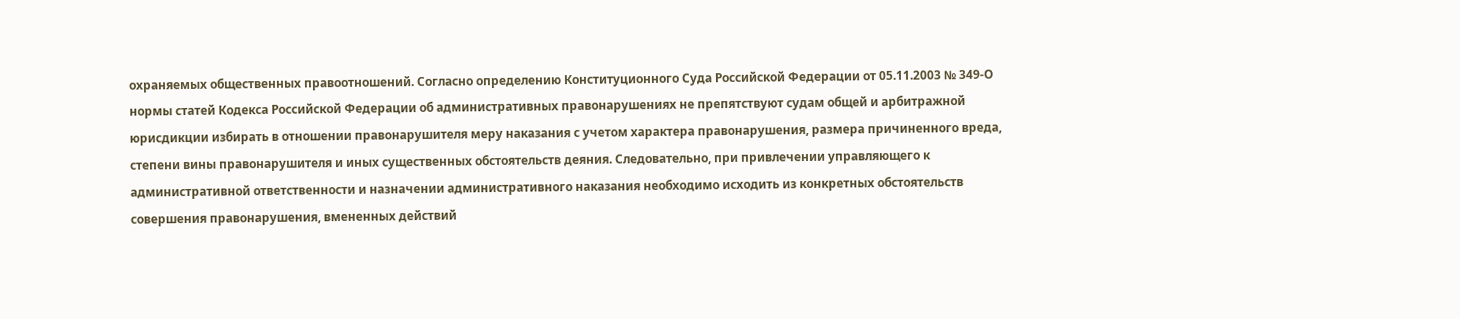охраняемых общественных правоотношений. Согласно определению Конституционного Суда Российской Федерации от 05.11.2003 № 349-О нормы статей Кодекса Российской Федерации об административных правонарушениях не препятствуют судам общей и арбитражной юрисдикции избирать в отношении правонарушителя меру наказания с учетом характера правонарушения, размера причиненного вреда, степени вины правонарушителя и иных существенных обстоятельств деяния. Следовательно, при привлечении управляющего к административной ответственности и назначении административного наказания необходимо исходить из конкретных обстоятельств совершения правонарушения, вмененных действий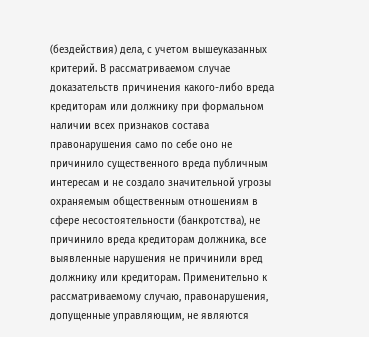(бездействия) дела, с учетом вышеуказанных критерий. В рассматриваемом случае доказательств причинения какого-либо вреда кредиторам или должнику при формальном наличии всех признаков состава правонарушения само по себе оно не причинило существенного вреда публичным интересам и не создало значительной угрозы охраняемым общественным отношениям в сфере несостоятельности (банкротства), не причинило вреда кредиторам должника, все выявленные нарушения не причинили вред должнику или кредиторам. Применительно к рассматриваемому случаю, правонарушения, допущенные управляющим, не являются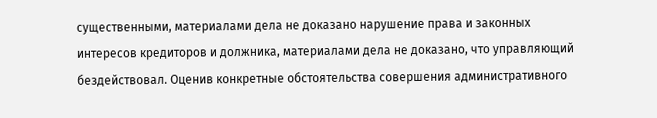существенными, материалами дела не доказано нарушение права и законных интересов кредиторов и должника, материалами дела не доказано, что управляющий бездействовал. Оценив конкретные обстоятельства совершения административного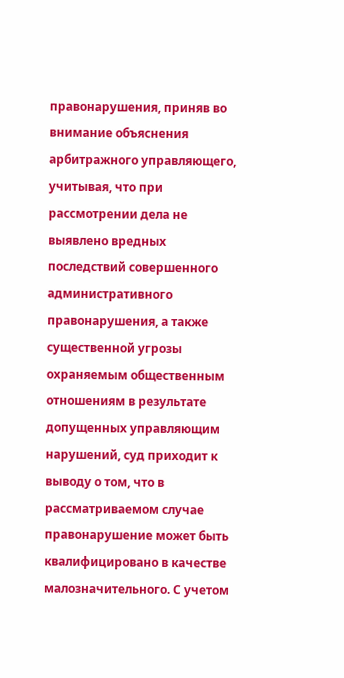правонарушения, приняв во внимание объяснения арбитражного управляющего, учитывая, что при рассмотрении дела не выявлено вредных последствий совершенного административного правонарушения, а также существенной угрозы охраняемым общественным отношениям в результате допущенных управляющим нарушений, суд приходит к выводу о том, что в рассматриваемом случае правонарушение может быть квалифицировано в качестве малозначительного. С учетом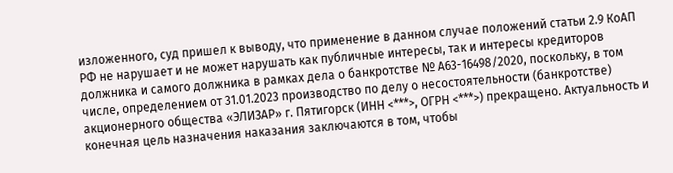изложенного, суд пришел к выводу, что применение в данном случае положений статьи 2.9 КоАП РФ не нарушает и не может нарушать как публичные интересы, так и интересы кредиторов должника и самого должника в рамках дела о банкротстве № А63-16498/2020, поскольку, в том числе, определением от 31.01.2023 производство по делу о несостоятельности (банкротстве) акционерного общества «ЭЛИЗАР» г. Пятигорск (ИНН <***>, ОГРН <***>) прекращено. Актуальность и конечная цель назначения наказания заключаются в том, чтобы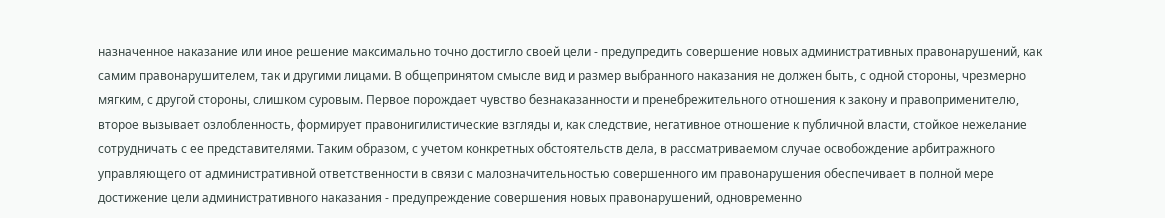назначенное наказание или иное решение максимально точно достигло своей цели - предупредить совершение новых административных правонарушений, как самим правонарушителем, так и другими лицами. В общепринятом смысле вид и размер выбранного наказания не должен быть, с одной стороны, чрезмерно мягким, с другой стороны, слишком суровым. Первое порождает чувство безнаказанности и пренебрежительного отношения к закону и правоприменителю, второе вызывает озлобленность, формирует правонигилистические взгляды и, как следствие, негативное отношение к публичной власти, стойкое нежелание сотрудничать с ее представителями. Таким образом, с учетом конкретных обстоятельств дела, в рассматриваемом случае освобождение арбитражного управляющего от административной ответственности в связи с малозначительностью совершенного им правонарушения обеспечивает в полной мере достижение цели административного наказания - предупреждение совершения новых правонарушений, одновременно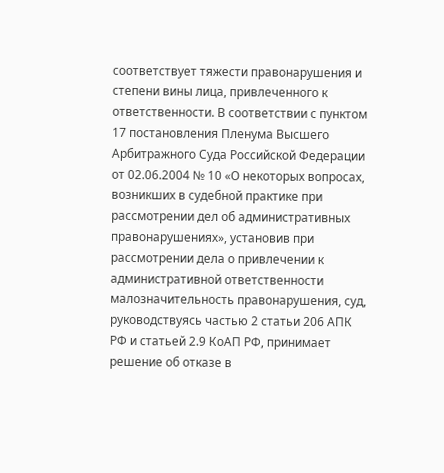соответствует тяжести правонарушения и степени вины лица, привлеченного к ответственности. В соответствии с пунктом 17 постановления Пленума Высшего Арбитражного Суда Российской Федерации от 02.06.2004 № 10 «О некоторых вопросах, возникших в судебной практике при рассмотрении дел об административных правонарушениях», установив при рассмотрении дела о привлечении к административной ответственности малозначительность правонарушения, суд, руководствуясь частью 2 статьи 206 АПК РФ и статьей 2.9 КоАП РФ, принимает решение об отказе в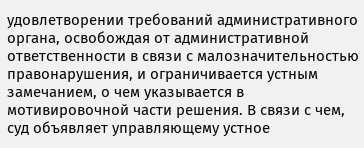удовлетворении требований административного органа, освобождая от административной ответственности в связи с малозначительностью правонарушения, и ограничивается устным замечанием, о чем указывается в мотивировочной части решения. В связи с чем, суд объявляет управляющему устное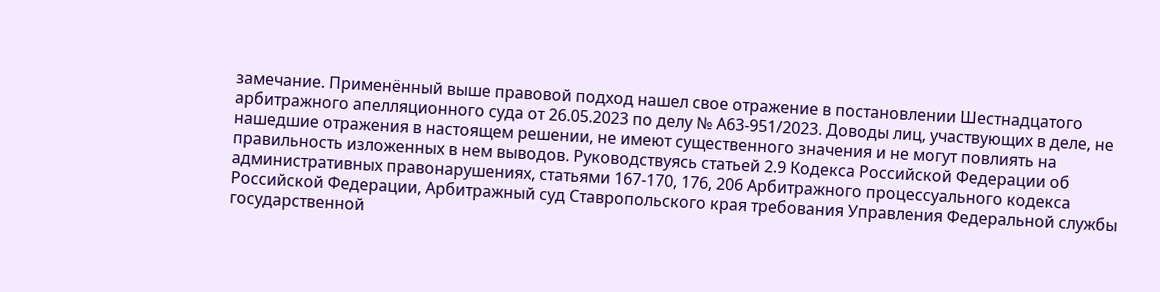замечание. Применённый выше правовой подход нашел свое отражение в постановлении Шестнадцатого арбитражного апелляционного суда от 26.05.2023 по делу № А63-951/2023. Доводы лиц, участвующих в деле, не нашедшие отражения в настоящем решении, не имеют существенного значения и не могут повлиять на правильность изложенных в нем выводов. Руководствуясь статьей 2.9 Кодекса Российской Федерации об административных правонарушениях, статьями 167-170, 176, 206 Арбитражного процессуального кодекса Российской Федерации, Арбитражный суд Ставропольского края требования Управления Федеральной службы государственной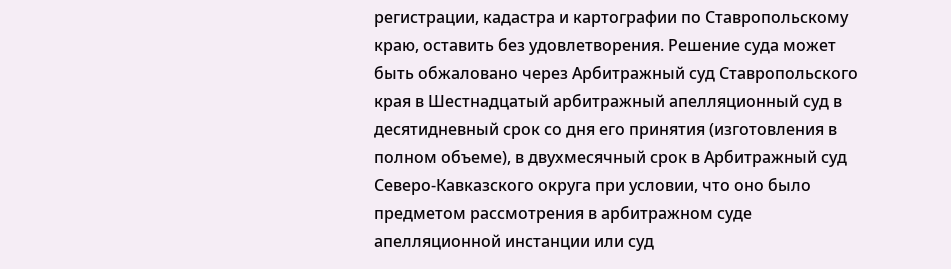регистрации, кадастра и картографии по Ставропольскому краю, оставить без удовлетворения. Решение суда может быть обжаловано через Арбитражный суд Ставропольского края в Шестнадцатый арбитражный апелляционный суд в десятидневный срок со дня его принятия (изготовления в полном объеме), в двухмесячный срок в Арбитражный суд Северо-Кавказского округа при условии, что оно было предметом рассмотрения в арбитражном суде апелляционной инстанции или суд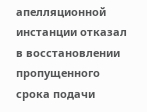апелляционной инстанции отказал в восстановлении пропущенного срока подачи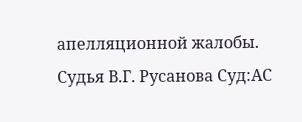апелляционной жалобы. Судья В.Г. Русанова Суд:АС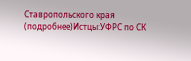Ставропольского края (подробнее)Истцы:УФРС по СК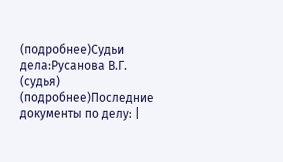(подробнее)Судьи дела:Русанова В.Г. (судья) (подробнее)Последние документы по делу: |